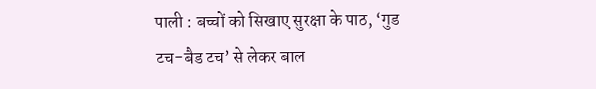पाली : बच्चों को सिखाए सुरक्षा के पाठ, ‘गुड टच-बैड टच’ से लेकर बाल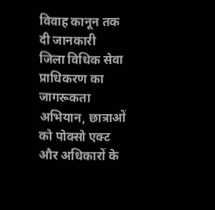विवाह कानून तक दी जानकारी
जिला विधिक सेवा प्राधिकरण का जागरूकता अभियान, छात्राओं को पोक्सो एक्ट और अधिकारों के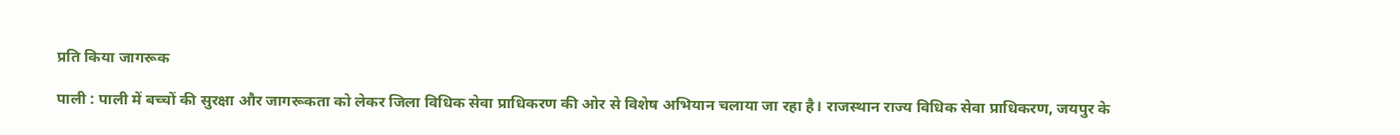प्रति किया जागरूक

पाली : पाली में बच्चों की सुरक्षा और जागरूकता को लेकर जिला विधिक सेवा प्राधिकरण की ओर से विशेष अभियान चलाया जा रहा है। राजस्थान राज्य विधिक सेवा प्राधिकरण, जयपुर के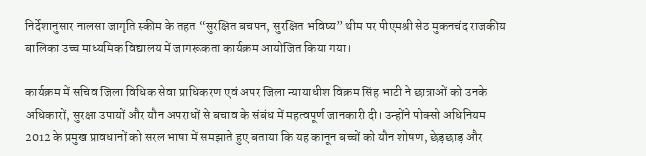निर्देशानुसार नालसा जागृति स्कीम के तहत “सुरक्षित बचपन, सुरक्षित भविष्य” थीम पर पीएमश्री सेठ मुकनचंद राजकीय बालिका उच्च माध्यमिक विद्यालय में जागरूकता कार्यक्रम आयोजित किया गया।

कार्यक्रम में सचिव जिला विधिक सेवा प्राधिकरण एवं अपर जिला न्यायाधीश विक्रम सिंह भाटी ने छात्राओं को उनके अधिकारों, सुरक्षा उपायों और यौन अपराधों से बचाव के संबंध में महत्वपूर्ण जानकारी दी। उन्होंने पोक्सो अधिनियम 2012 के प्रमुख प्रावधानों को सरल भाषा में समझाते हुए बताया कि यह कानून बच्चों को यौन शोषण, छेड़छाड़ और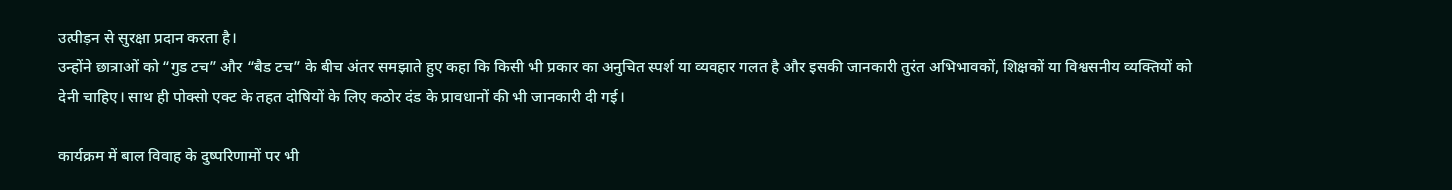उत्पीड़न से सुरक्षा प्रदान करता है।
उन्होंने छात्राओं को “गुड टच” और “बैड टच” के बीच अंतर समझाते हुए कहा कि किसी भी प्रकार का अनुचित स्पर्श या व्यवहार गलत है और इसकी जानकारी तुरंत अभिभावकों, शिक्षकों या विश्वसनीय व्यक्तियों को देनी चाहिए। साथ ही पोक्सो एक्ट के तहत दोषियों के लिए कठोर दंड के प्रावधानों की भी जानकारी दी गई।

कार्यक्रम में बाल विवाह के दुष्परिणामों पर भी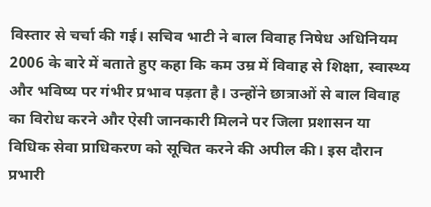विस्तार से चर्चा की गई। सचिव भाटी ने बाल विवाह निषेध अधिनियम 2006 के बारे में बताते हुए कहा कि कम उम्र में विवाह से शिक्षा, स्वास्थ्य और भविष्य पर गंभीर प्रभाव पड़ता है। उन्होंने छात्राओं से बाल विवाह का विरोध करने और ऐसी जानकारी मिलने पर जिला प्रशासन या विधिक सेवा प्राधिकरण को सूचित करने की अपील की। इस दौरान प्रभारी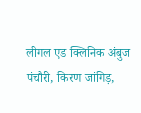लीगल एड क्लिनिक अंबुज पंचौरी, किरण जांगिड़,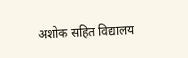अशोक सहित विद्यालय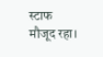स्टाफ मौजूद रहा।